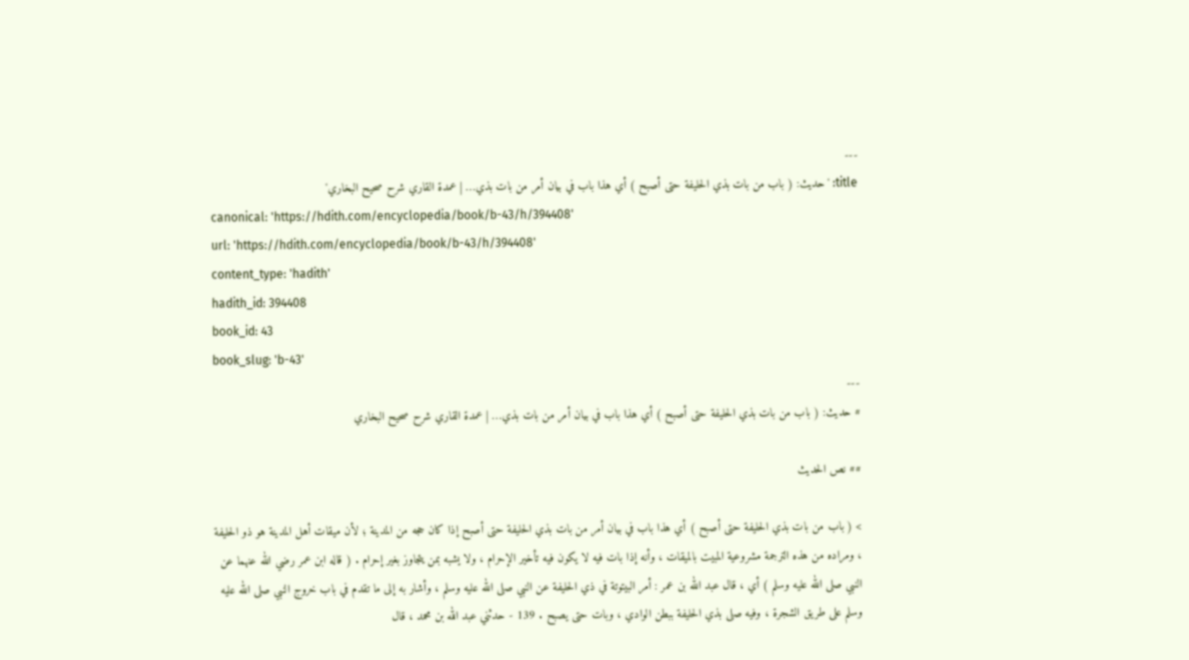---
title: 'حديث: ( باب من بات بذي الحليفة حتى أصبح ) أي هذا باب في بيان أمر من بات بذي… | عمدة القاري شرح صحيح البخاري'
canonical: 'https://hdith.com/encyclopedia/book/b-43/h/394408'
url: 'https://hdith.com/encyclopedia/book/b-43/h/394408'
content_type: 'hadith'
hadith_id: 394408
book_id: 43
book_slug: 'b-43'
---
# حديث: ( باب من بات بذي الحليفة حتى أصبح ) أي هذا باب في بيان أمر من بات بذي… | عمدة القاري شرح صحيح البخاري

## نص الحديث

> ( باب من بات بذي الحليفة حتى أصبح ) أي هذا باب في بيان أمر من بات بذي الحليفة حتى أصبح إذا كان حجه من المدينة ؛ لأن ميقات أهل المدينة هو ذو الحليفة ، ومراده من هذه الترجمة مشروعية المبيت بالميقات ، وأنه إذا بات فيه لا يكون فيه تأخير الإحرام ، ولا يشبه بمن يتجاوز بغير إحرام . ( قاله ابن عمر رضي الله عنهما عن النبي صلى الله عليه وسلم ) أي ، قال عبد الله بن عمر : أمر البيتوتة في ذي الحليفة عن النبي صلى الله عليه وسلم ، وأشار به إلى ما تقدم في باب خروج النبي صلى الله عليه وسلم على طريق الشجرة ، وفيه صلى بذي الحليفة ببطن الوادي ، وبات حتى يصبح . 139 - حدثني عبد الله بن محمد ، قال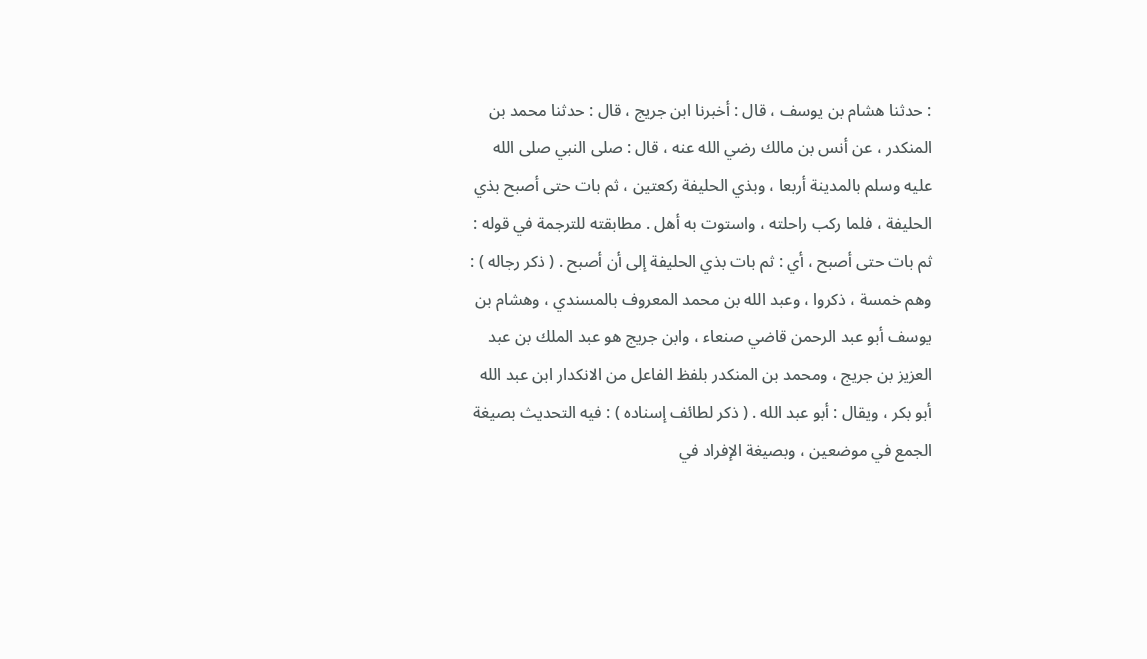: حدثنا هشام بن يوسف ، قال : أخبرنا ابن جريج ، قال : حدثنا محمد بن المنكدر ، عن أنس بن مالك رضي الله عنه ، قال : صلى النبي صلى الله عليه وسلم بالمدينة أربعا ، وبذي الحليفة ركعتين ، ثم بات حتى أصبح بذي الحليفة ، فلما ركب راحلته ، واستوت به أهل . مطابقته للترجمة في قوله : ثم بات حتى أصبح ، أي : ثم بات بذي الحليفة إلى أن أصبح . ( ذكر رجاله ) : وهم خمسة ، ذكروا ، وعبد الله بن محمد المعروف بالمسندي ، وهشام بن يوسف أبو عبد الرحمن قاضي صنعاء ، وابن جريج هو عبد الملك بن عبد العزيز بن جريج ، ومحمد بن المنكدر بلفظ الفاعل من الانكدار ابن عبد الله أبو بكر ، ويقال : أبو عبد الله . ( ذكر لطائف إسناده ) : فيه التحديث بصيغة الجمع في موضعين ، وبصيغة الإفراد في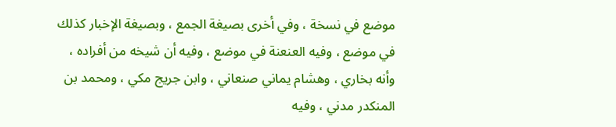موضع في نسخة ، وفي أخرى بصيغة الجمع ، وبصيغة الإخبار كذلك في موضع ، وفيه العنعنة في موضع ، وفيه أن شيخه من أفراده ، وأنه بخاري ، وهشام يماني صنعاني ، وابن جريج مكي ، ومحمد بن المنكدر مدني ، وفيه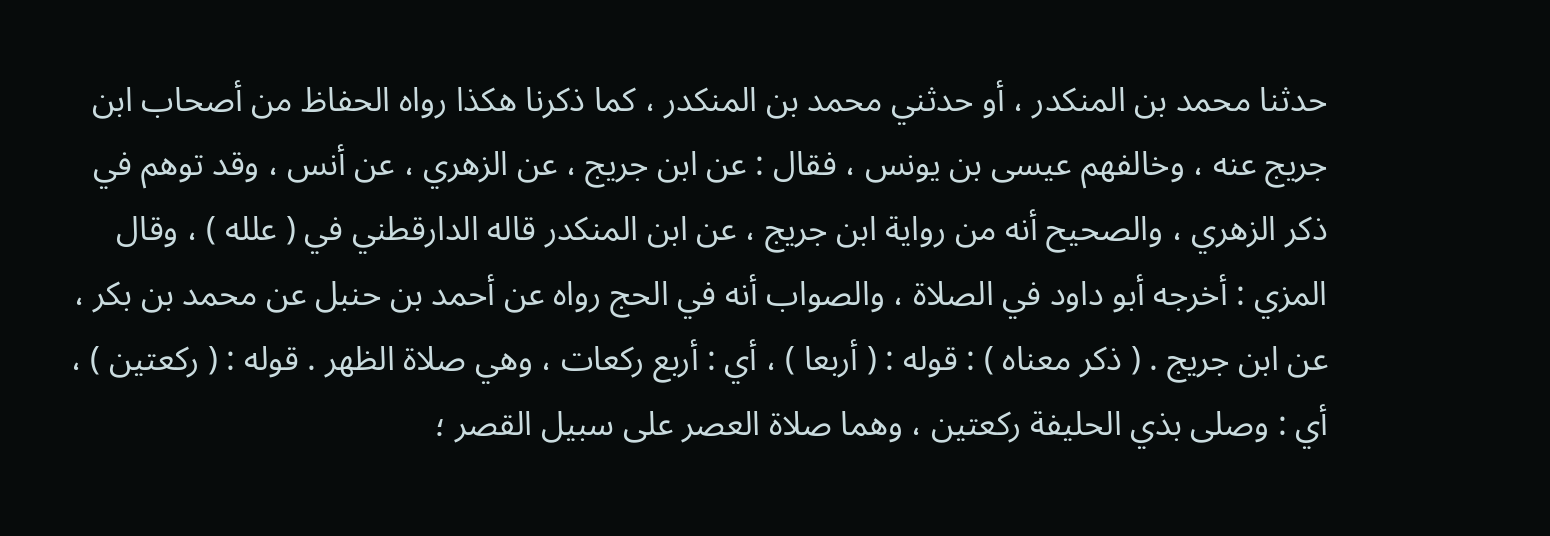حدثنا محمد بن المنكدر ، أو حدثني محمد بن المنكدر ، كما ذكرنا هكذا رواه الحفاظ من أصحاب ابن جريج عنه ، وخالفهم عيسى بن يونس ، فقال : عن ابن جريج ، عن الزهري ، عن أنس ، وقد توهم في ذكر الزهري ، والصحيح أنه من رواية ابن جريج ، عن ابن المنكدر قاله الدارقطني في ( علله ) ، وقال المزي : أخرجه أبو داود في الصلاة ، والصواب أنه في الحج رواه عن أحمد بن حنبل عن محمد بن بكر ، عن ابن جريج . ( ذكر معناه ) : قوله : ( أربعا ) ، أي : أربع ركعات ، وهي صلاة الظهر . قوله : ( ركعتين ) ، أي : وصلى بذي الحليفة ركعتين ، وهما صلاة العصر على سبيل القصر ؛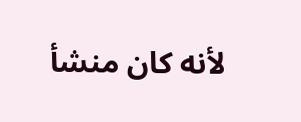لأنه كان منشأ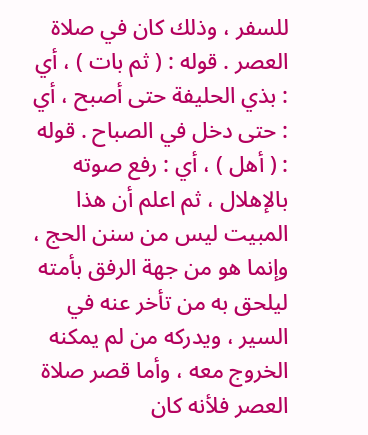للسفر ، وذلك كان في صلاة العصر . قوله : ( ثم بات ) ، أي : بذي الحليفة حتى أصبح ، أي : حتى دخل في الصباح . قوله : ( أهل ) ، أي : رفع صوته بالإهلال ، ثم اعلم أن هذا المبيت ليس من سنن الحج ، وإنما هو من جهة الرفق بأمته ليلحق به من تأخر عنه في السير ، ويدركه من لم يمكنه الخروج معه ، وأما قصر صلاة العصر فلأنه كان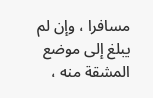مسافرا ، وإن لم يبلغ إلى موضع المشقة منه ،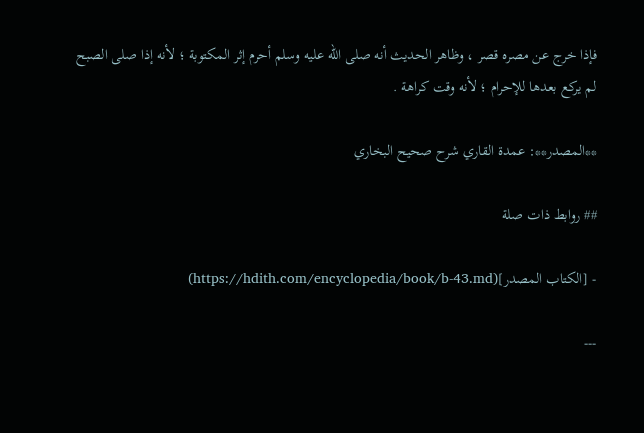فإذا خرج عن مصره قصر ، وظاهر الحديث أنه صلى الله عليه وسلم أحرم إثر المكتوبة ؛ لأنه إذا صلى الصبح لم يركع بعدها للإحرام ؛ لأنه وقت كراهة .

**المصدر**: عمدة القاري شرح صحيح البخاري

## روابط ذات صلة

- [الكتاب المصدر](https://hdith.com/encyclopedia/book/b-43.md)

---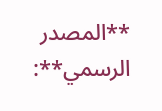**المصدر الرسمي**: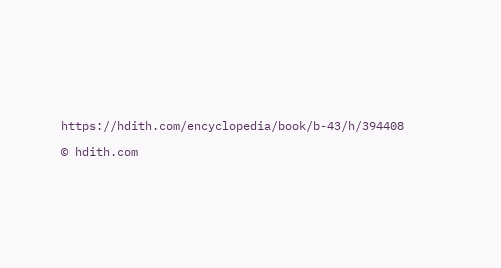https://hdith.com/encyclopedia/book/b-43/h/394408

© hdith.com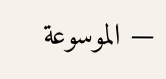— الموسوعة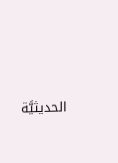الحديثيَّة